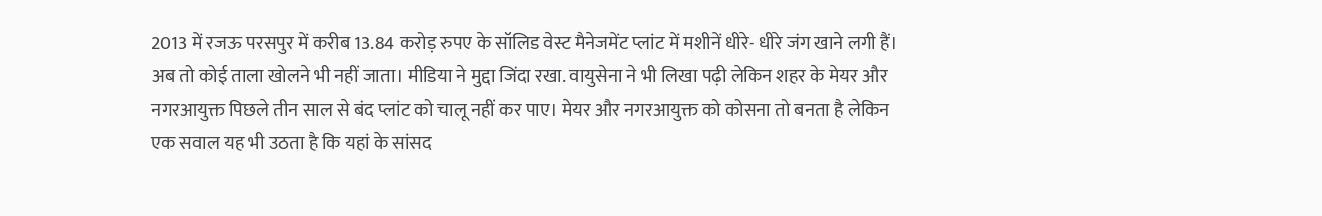2013 में रजऊ परसपुर में करीब 13.84 करोड़ रुपए के सॉलिड वेस्ट मैनेजमेंट प्लांट में मशीनें धीरे- धीरे जंग खाने लगी हैं। अब तो कोई ताला खोलने भी नहीं जाता। मीडिया ने मुद्दा जिंदा रखा. वायुसेना ने भी लिखा पढ़ी लेकिन शहर के मेयर और नगरआयुक्त पिछले तीन साल से बंद प्लांट को चालू नहीं कर पाए। मेयर और नगरआयुक्त को कोसना तो बनता है लेकिन एक सवाल यह भी उठता है कि यहां के सांसद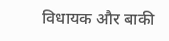विधायक और बाकी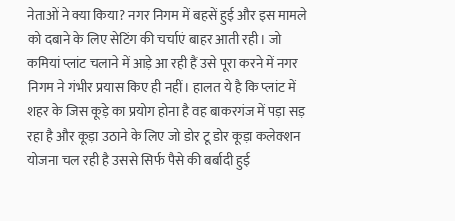नेताओं ने क्या किया? नगर निगम में बहसें हुई और इस मामले को दबाने के लिए सेटिंग की चर्चाएं बाहर आती रही। जो कमियां प्लांट चलाने में आड़े आ रही हैं उसे पूरा करने में नगर निगम ने गंभीर प्रयास किए ही नहीं। हालत ये है कि प्लांट में शहर के जिस कूड़े का प्रयोग होना है वह बाकरगंज में पड़ा सड़ रहा है और कूड़ा उठाने के लिए जो डोर टू डोर कूड़ा कलेक्शन योजना चल रही है उससे सिर्फ पैसे की बर्बादी हुई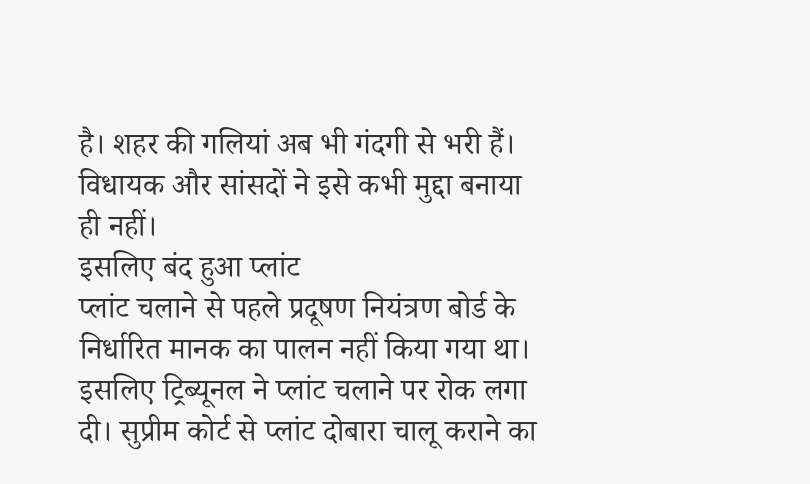है। शहर की गलियां अब भी गंदगी से भरी हैं। विधायक और सांसदों ने इसे कभी मुद्दा बनाया ही नहीं।
इसलिए बंद हुआ प्लांट
प्लांट चलाने से पहले प्रदूषण नियंत्रण बोर्ड के निर्धारित मानक का पालन नहीं किया गया था। इसलिए ट्रिब्यूनल ने प्लांट चलाने पर रोक लगा दी। सुप्रीम कोर्ट से प्लांट दोबारा चालू कराने का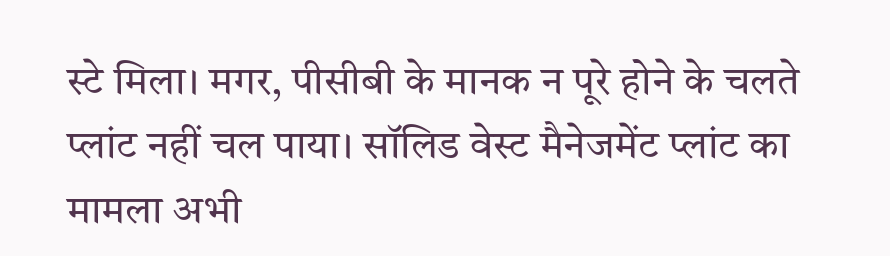स्टे मिला। मगर, पीसीबी के मानक न पूरे होने के चलते प्लांट नहीं चल पाया। सॉलिड वेस्ट मैनेजमेंट प्लांट का मामला अभी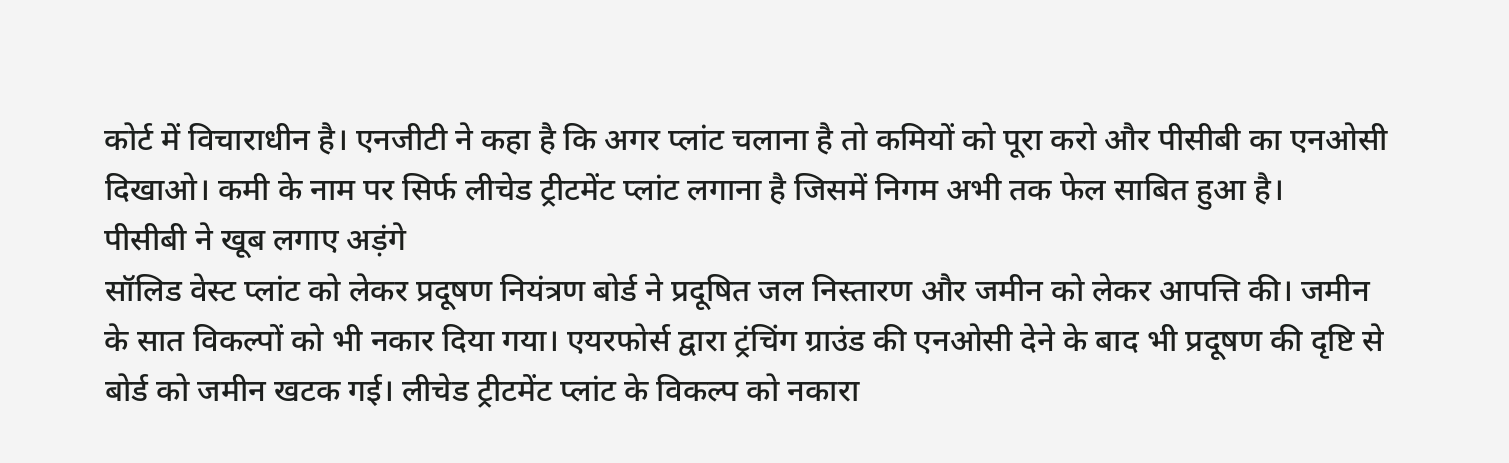कोर्ट में विचाराधीन है। एनजीटी ने कहा है कि अगर प्लांट चलाना है तो कमियों को पूरा करो और पीसीबी का एनओसी दिखाओ। कमी के नाम पर सिर्फ लीचेड ट्रीटमेंट प्लांट लगाना है जिसमें निगम अभी तक फेल साबित हुआ है।
पीसीबी ने खूब लगाए अड़ंगे
सॉलिड वेस्ट प्लांट को लेकर प्रदूषण नियंत्रण बोर्ड ने प्रदूषित जल निस्तारण और जमीन को लेकर आपत्ति की। जमीन के सात विकल्पों को भी नकार दिया गया। एयरफोर्स द्वारा ट्रंचिंग ग्राउंड की एनओसी देने के बाद भी प्रदूषण की दृष्टि से बोर्ड को जमीन खटक गई। लीचेड ट्रीटमेंट प्लांट के विकल्प को नकारा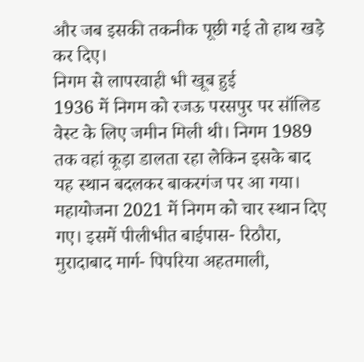और जब इसकी तकनीक पूछी गई तो हाथ खड़े कर दिए।
निगम से लापरवाही भी खूब हुई
1936 में निगम को रजऊ परसपुर पर सॉलिड वेस्ट के लिए जमीन मिली थी। निगम 1989 तक वहां कूड़ा डालता रहा लेकिन इसके बाद यह स्थान बदलकर बाकरगंज पर आ गया। महायोजना 2021 में निगम को चार स्थान दिए गए। इसमें पीलीभीत बाईपास- रिठौरा, मुरादाबाद मार्ग- पिपरिया अहतमाली,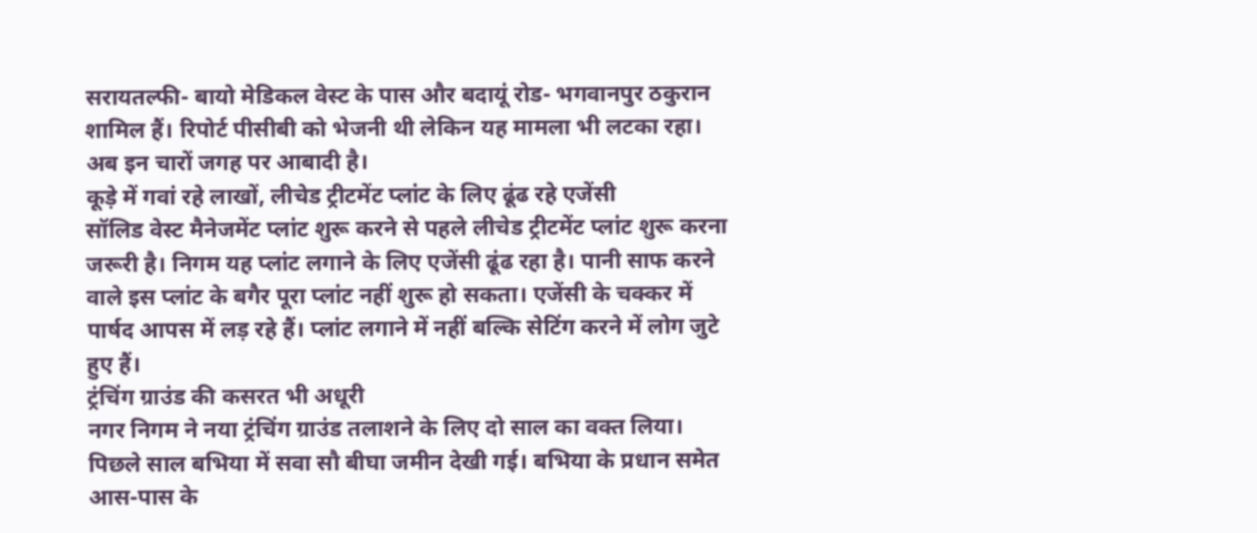सरायतल्फी- बायो मेडिकल वेस्ट के पास और बदायूं रोड- भगवानपुर ठकुरान शामिल हैं। रिपोर्ट पीसीबी को भेजनी थी लेकिन यह मामला भी लटका रहा। अब इन चारों जगह पर आबादी है।
कूड़े में गवां रहे लाखों, लीचेड ट्रीटमेंट प्लांट के लिए ढूंढ रहे एजेंसी
सॉलिड वेस्ट मैनेजमेंट प्लांट शुरू करने से पहले लीचेड ट्रीटमेंट प्लांट शुरू करना जरूरी है। निगम यह प्लांट लगाने के लिए एजेंसी ढूंढ रहा है। पानी साफ करने वाले इस प्लांट के बगैर पूरा प्लांट नहीं शुरू हो सकता। एजेंसी के चक्कर में पार्षद आपस में लड़ रहे हैं। प्लांट लगाने में नहीं बल्कि सेटिंग करने में लोग जुटे हुए हैं।
ट्रंचिंग ग्राउंड की कसरत भी अधूरी
नगर निगम ने नया ट्रंचिंग ग्राउंड तलाशने के लिए दो साल का वक्त लिया। पिछले साल बभिया में सवा सौ बीघा जमीन देखी गई। बभिया के प्रधान समेत आस-पास के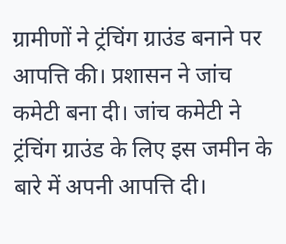ग्रामीणों ने ट्रंचिंग ग्राउंड बनाने पर आपत्ति की। प्रशासन ने जांच कमेटी बना दी। जांच कमेटी ने ट्रंचिंग ग्राउंड के लिए इस जमीन के बारे में अपनी आपत्ति दी।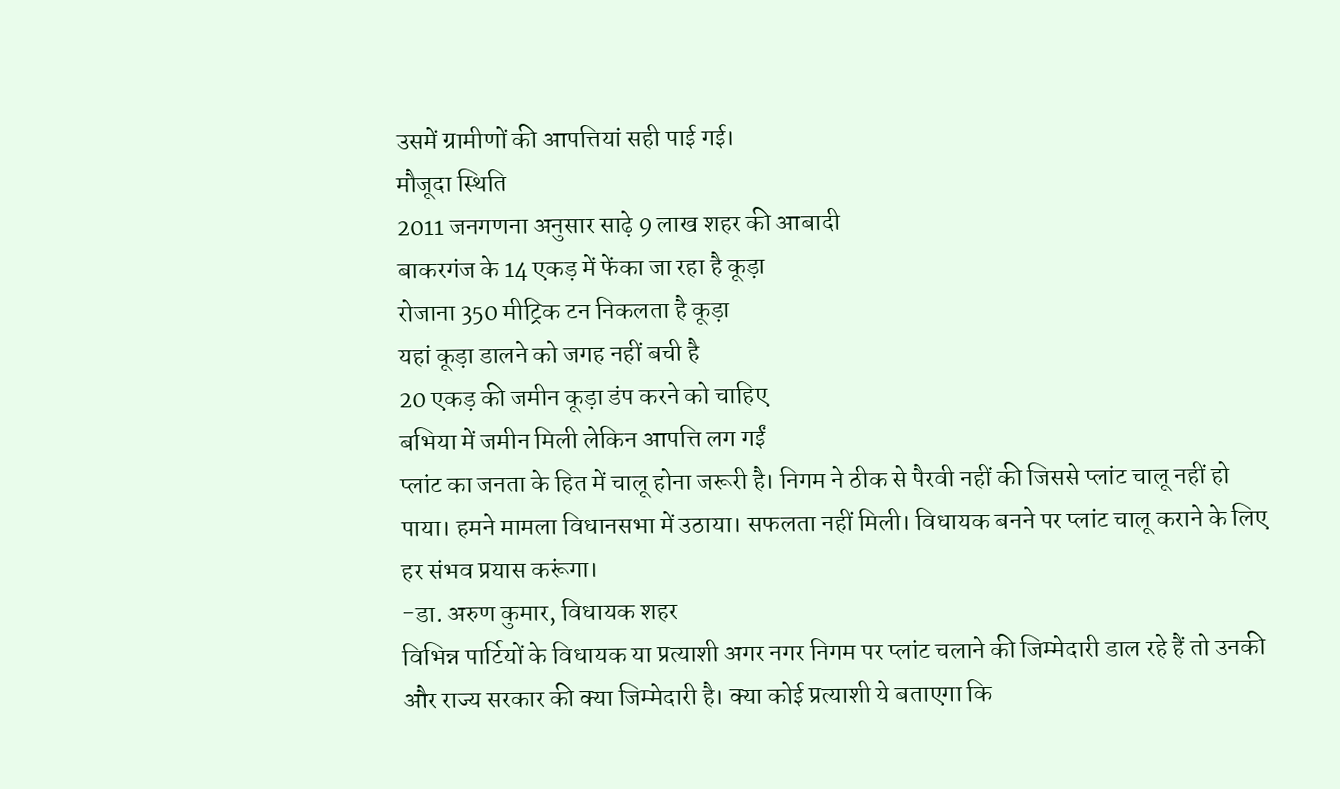उसमें ग्रामीणों की आपत्तियां सही पाई गई।
मौजूदा स्थिति
2011 जनगणना अनुसार साढ़े 9 लाख शहर की आबादी
बाकरगंज के 14 एकड़ में फेंका जा रहा है कूड़ा
रोजाना 350 मीट्रिक टन निकलता है कूड़ा
यहां कूड़ा डालने को जगह नहीं बची है
20 एकड़ की जमीन कूड़ा डंप करने को चाहिए
बभिया में जमीन मिली लेकिन आपत्ति लग गईं
प्लांट का जनता के हित में चालू होना जरूरी है। निगम ने ठीक से पैरवी नहीं की जिससे प्लांट चालू नहीं हो पाया। हमने मामला विधानसभा में उठाया। सफलता नहीं मिली। विधायक बनने पर प्लांट चालू कराने के लिए हर संभव प्रयास करूंगा।
-डा. अरुण कुमार, विधायक शहर
विभिन्न पार्टियों के विधायक या प्रत्याशी अगर नगर निगम पर प्लांट चलाने की जिम्मेदारी डाल रहे हैं तो उनकी और राज्य सरकार की क्या जिम्मेदारी है। क्या कोई प्रत्याशी ये बताएगा कि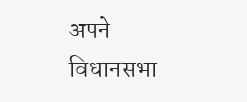अपने विधानसभा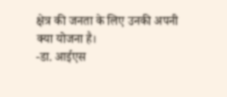क्षेत्र की जनता के लिए उनकी अपनी क्या योजना है।
-डा. आईएस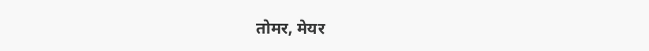तोमर, मेयर